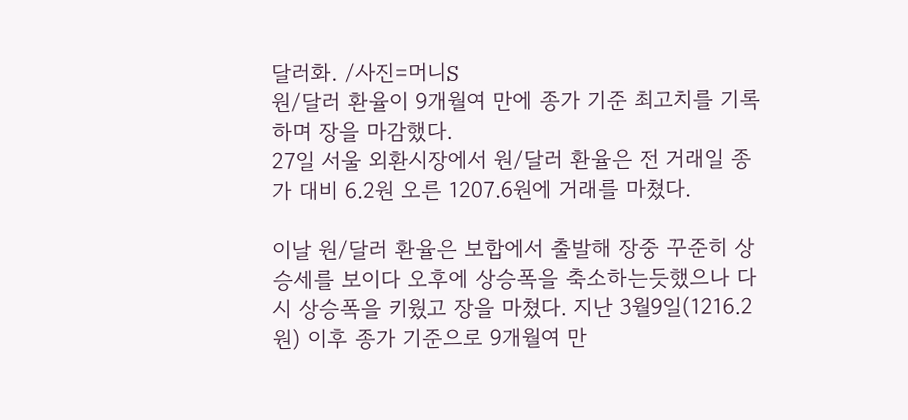달러화. /사진=머니S
원/달러 환율이 9개월여 만에 종가 기준 최고치를 기록하며 장을 마감했다.
27일 서울 외환시장에서 원/달러 환율은 전 거래일 종가 대비 6.2원 오른 1207.6원에 거래를 마쳤다.

이날 원/달러 환율은 보합에서 출발해 장중 꾸준히 상승세를 보이다 오후에 상승폭을 축소하는듯했으나 다시 상승폭을 키웠고 장을 마쳤다. 지난 3월9일(1216.2원) 이후 종가 기준으로 9개월여 만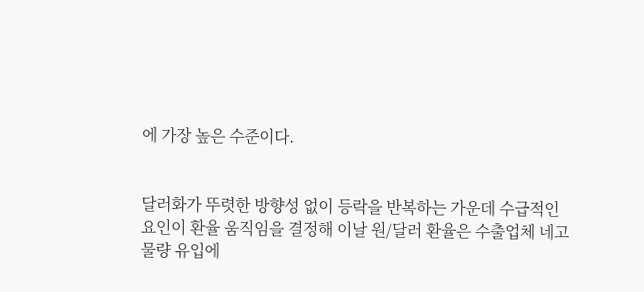에 가장 높은 수준이다.


달러화가 뚜렷한 방향성 없이 등락을 반복하는 가운데 수급적인 요인이 환율 움직임을 결정해 이날 원/달러 환율은 수출업체 네고물량 유입에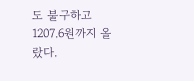도 불구하고 1207.6원까지 올랐다.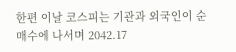한편 이날 코스피는 기관과 외국인이 순매수에 나서며 2042.17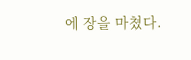에 장을 마쳤다.